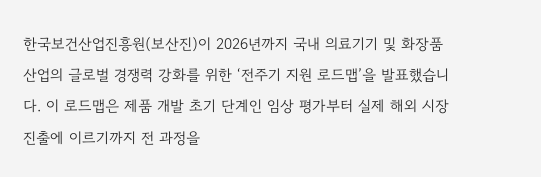한국보건산업진흥원(보산진)이 2026년까지 국내 의료기기 및 화장품 산업의 글로벌 경쟁력 강화를 위한 ‘전주기 지원 로드맵’을 발표했습니다. 이 로드맵은 제품 개발 초기 단계인 임상 평가부터 실제 해외 시장 진출에 이르기까지 전 과정을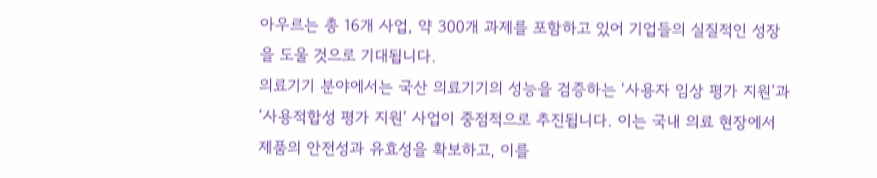아우르는 총 16개 사업, 약 300개 과제를 포함하고 있어 기업들의 실질적인 성장을 도울 것으로 기대됩니다.
의료기기 분야에서는 국산 의료기기의 성능을 검증하는 ‘사용자 임상 평가 지원’과 ‘사용적합성 평가 지원’ 사업이 중점적으로 추진됩니다. 이는 국내 의료 현장에서 제품의 안전성과 유효성을 확보하고, 이를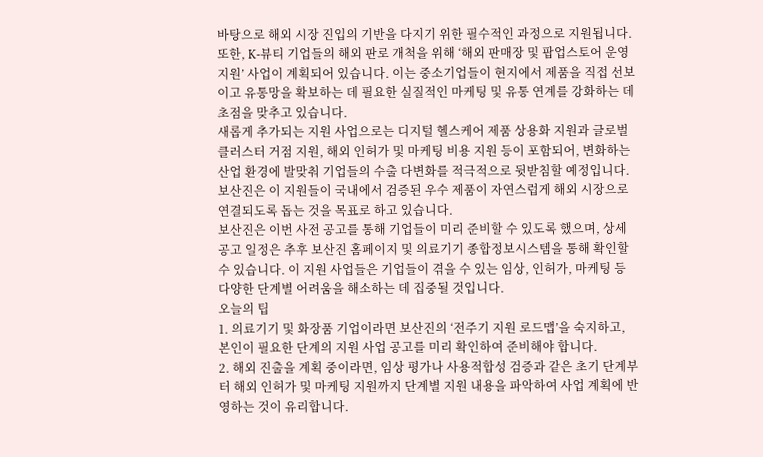바탕으로 해외 시장 진입의 기반을 다지기 위한 필수적인 과정으로 지원됩니다.
또한, K-뷰티 기업들의 해외 판로 개척을 위해 ‘해외 판매장 및 팝업스토어 운영 지원’ 사업이 계획되어 있습니다. 이는 중소기업들이 현지에서 제품을 직접 선보이고 유통망을 확보하는 데 필요한 실질적인 마케팅 및 유통 연계를 강화하는 데 초점을 맞추고 있습니다.
새롭게 추가되는 지원 사업으로는 디지털 헬스케어 제품 상용화 지원과 글로벌 클러스터 거점 지원, 해외 인허가 및 마케팅 비용 지원 등이 포함되어, 변화하는 산업 환경에 발맞춰 기업들의 수출 다변화를 적극적으로 뒷받침할 예정입니다. 보산진은 이 지원들이 국내에서 검증된 우수 제품이 자연스럽게 해외 시장으로 연결되도록 돕는 것을 목표로 하고 있습니다.
보산진은 이번 사전 공고를 통해 기업들이 미리 준비할 수 있도록 했으며, 상세 공고 일정은 추후 보산진 홈페이지 및 의료기기 종합정보시스템을 통해 확인할 수 있습니다. 이 지원 사업들은 기업들이 겪을 수 있는 임상, 인허가, 마케팅 등 다양한 단계별 어려움을 해소하는 데 집중될 것입니다.
오늘의 팁
1. 의료기기 및 화장품 기업이라면 보산진의 ‘전주기 지원 로드맵’을 숙지하고, 본인이 필요한 단계의 지원 사업 공고를 미리 확인하여 준비해야 합니다.
2. 해외 진출을 계획 중이라면, 임상 평가나 사용적합성 검증과 같은 초기 단계부터 해외 인허가 및 마케팅 지원까지 단계별 지원 내용을 파악하여 사업 계획에 반영하는 것이 유리합니다.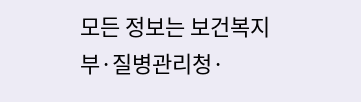모든 정보는 보건복지부·질병관리청·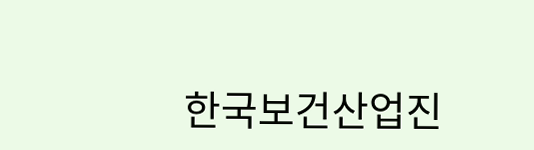한국보건산업진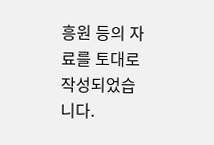흥원 등의 자료를 토대로 작성되었습니다.